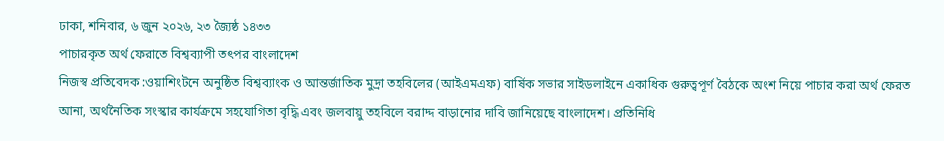ঢাকা, শনিবার, ৬ জুন ২০২৬, ২৩ জ্যৈষ্ঠ ১৪৩৩
পাচারকৃত অর্থ ফেরাতে বিশ্বব্যাপী তৎপর বাংলাদেশ
নিজস্ব প্রতিবেদক :ওয়াশিংটনে অনুষ্ঠিত বিশ্বব্যাংক ও আন্তর্জাতিক মুদ্রা তহবিলের (আইএমএফ) বার্ষিক সভার সাইডলাইনে একাধিক গুরুত্বপূর্ণ বৈঠকে অংশ নিয়ে পাচার করা অর্থ ফেরত আনা, অর্থনৈতিক সংস্কার কার্যক্রমে সহযোগিতা বৃদ্ধি এবং জলবায়ু তহবিলে বরাদ্দ বাড়ানোর দাবি জানিয়েছে বাংলাদেশ। প্রতিনিধি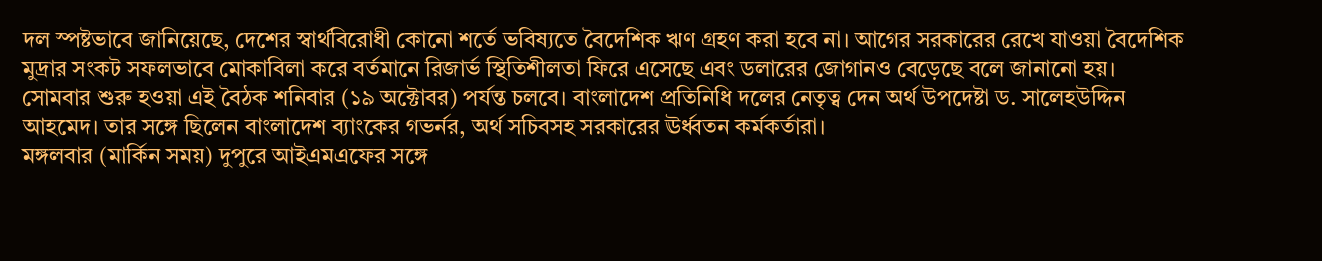দল স্পষ্টভাবে জানিয়েছে, দেশের স্বার্থবিরোধী কোনো শর্তে ভবিষ্যতে বৈদেশিক ঋণ গ্রহণ করা হবে না। আগের সরকারের রেখে যাওয়া বৈদেশিক মুদ্রার সংকট সফলভাবে মোকাবিলা করে বর্তমানে রিজার্ভ স্থিতিশীলতা ফিরে এসেছে এবং ডলারের জোগানও বেড়েছে বলে জানানো হয়।
সোমবার শুরু হওয়া এই বৈঠক শনিবার (১৯ অক্টোবর) পর্যন্ত চলবে। বাংলাদেশ প্রতিনিধি দলের নেতৃত্ব দেন অর্থ উপদেষ্টা ড. সালেহউদ্দিন আহমেদ। তার সঙ্গে ছিলেন বাংলাদেশ ব্যাংকের গভর্নর, অর্থ সচিবসহ সরকারের ঊর্ধ্বতন কর্মকর্তারা।
মঙ্গলবার (মার্কিন সময়) দুপুরে আইএমএফের সঙ্গে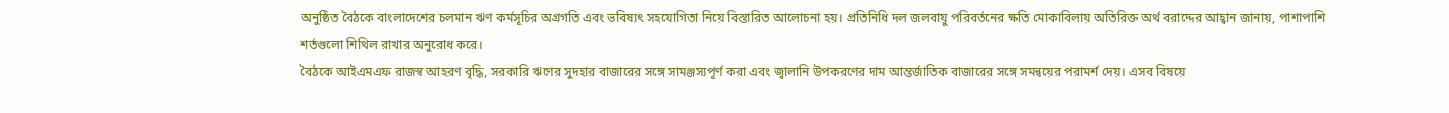অনুষ্ঠিত বৈঠকে বাংলাদেশের চলমান ঋণ কর্মসূচির অগ্রগতি এবং ভবিষ্যৎ সহযোগিতা নিয়ে বিস্তারিত আলোচনা হয়। প্রতিনিধি দল জলবায়ু পরিবর্তনের ক্ষতি মোকাবিলায় অতিরিক্ত অর্থ বরাদ্দের আহ্বান জানায়, পাশাপাশি শর্তগুলো শিথিল রাখার অনুরোধ করে।
বৈঠকে আইএমএফ রাজস্ব আহরণ বৃদ্ধি, সরকারি ঋণের সুদহার বাজারের সঙ্গে সামঞ্জস্যপূর্ণ করা এবং জ্বালানি উপকরণের দাম আন্তর্জাতিক বাজারের সঙ্গে সমন্বয়ের পরামর্শ দেয়। এসব বিষয়ে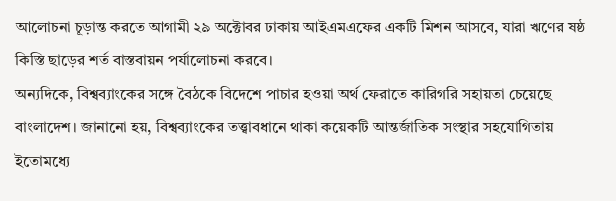আলোচনা চূড়ান্ত করতে আগামী ২৯ অক্টোবর ঢাকায় আইএমএফের একটি মিশন আসবে, যারা ঋণের ষষ্ঠ কিস্তি ছাড়ের শর্ত বাস্তবায়ন পর্যালোচনা করবে।
অন্যদিকে, বিশ্বব্যাংকের সঙ্গে বৈঠকে বিদেশে পাচার হওয়া অর্থ ফেরাতে কারিগরি সহায়তা চেয়েছে বাংলাদেশ। জানানো হয়, বিশ্বব্যাংকের তত্ত্বাবধানে থাকা কয়েকটি আন্তর্জাতিক সংস্থার সহযোগিতায় ইতোমধ্যে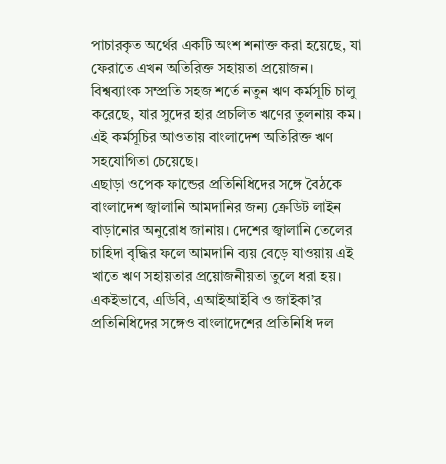পাচারকৃত অর্থের একটি অংশ শনাক্ত করা হয়েছে, যা ফেরাতে এখন অতিরিক্ত সহায়তা প্রয়োজন।
বিশ্বব্যাংক সম্প্রতি সহজ শর্তে নতুন ঋণ কর্মসূচি চালু করেছে, যার সুদের হার প্রচলিত ঋণের তুলনায় কম। এই কর্মসূচির আওতায় বাংলাদেশ অতিরিক্ত ঋণ সহযোগিতা চেয়েছে।
এছাড়া ওপেক ফান্ডের প্রতিনিধিদের সঙ্গে বৈঠকে বাংলাদেশ জ্বালানি আমদানির জন্য ক্রেডিট লাইন বাড়ানোর অনুরোধ জানায়। দেশের জ্বালানি তেলের চাহিদা বৃদ্ধির ফলে আমদানি ব্যয় বেড়ে যাওয়ায় এই খাতে ঋণ সহায়তার প্রয়োজনীয়তা তুলে ধরা হয়।
একইভাবে, এডিবি, এআইআইবি ও জাইকা’র প্রতিনিধিদের সঙ্গেও বাংলাদেশের প্রতিনিধি দল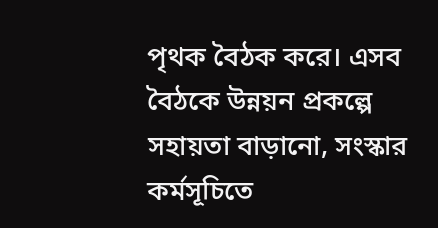পৃথক বৈঠক করে। এসব বৈঠকে উন্নয়ন প্রকল্পে সহায়তা বাড়ানো, সংস্কার কর্মসূচিতে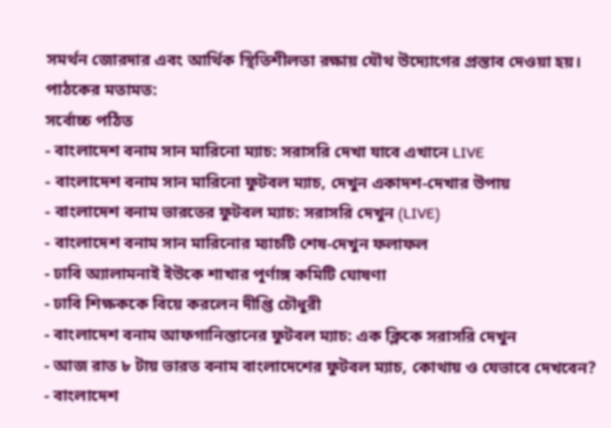সমর্থন জোরদার এবং আর্থিক স্থিতিশীলতা রক্ষায় যৌথ উদ্যোগের প্রস্তাব দেওয়া হয়।
পাঠকের মতামত:
সর্বোচ্চ পঠিত
- বাংলাদেশ বনাম সান মারিনো ম্যাচ: সরাসরি দেখা যাবে এখানে LIVE
- বাংলাদেশ বনাম সান মারিনো ফুটবল ম্যাচ, দেখুন একাদশ-দেখার উপায়
- বাংলাদেশ বনাম ভারতের ফুটবল ম্যাচ: সরাসরি দেখুন (LIVE)
- বাংলাদেশ বনাম সান মারিনোর ম্যাচটি শেষ-দেখুন ফলাফল
- ঢাবি অ্যালামনাই ইউকে শাখার পূর্ণাঙ্গ কমিটি ঘোষণা
- ঢাবি শিক্ষককে বিয়ে করলেন দীপ্তি চৌধুরী
- বাংলাদেশ বনাম আফগানিস্তানের ফুটবল ম্যাচ: এক ক্লিকে সরাসরি দেখুন
- আজ রাত ৮ টায় ভারত বনাম বাংলাদেশের ফুটবল ম্যাচ, কোথায় ও যেভাবে দেখবেন?
- বাংলাদেশ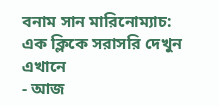বনাম সান মারিনোম্যাচ: এক ক্লিকে সরাসরি দেখুন এখানে
- আজ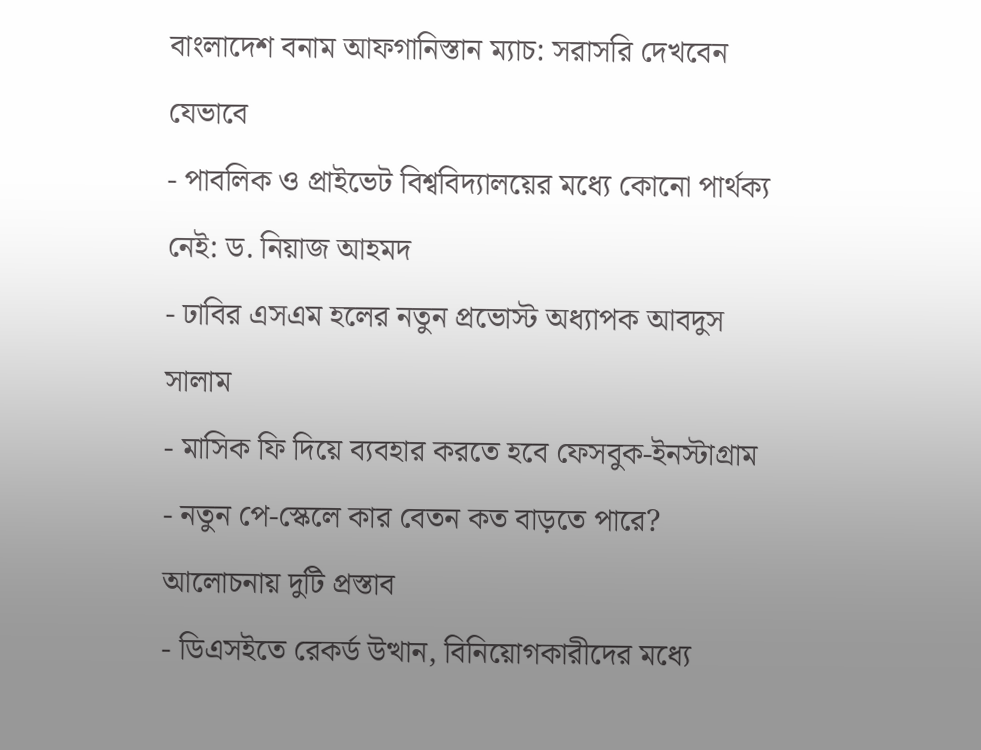বাংলাদেশ বনাম আফগানিস্তান ম্যাচ: সরাসরি দেখবেন যেভাবে
- পাবলিক ও প্রাইভেট বিশ্ববিদ্যালয়ের মধ্যে কোনো পার্থক্য নেই: ড. নিয়াজ আহমদ
- ঢাবির এসএম হলের নতুন প্রভোস্ট অধ্যাপক আবদুস সালাম
- মাসিক ফি দিয়ে ব্যবহার করতে হবে ফেসবুক-ইনস্টাগ্রাম
- নতুন পে-স্কেলে কার বেতন কত বাড়তে পারে? আলোচনায় দুটি প্রস্তাব
- ডিএসইতে রেকর্ড উত্থান, বিনিয়োগকারীদের মধ্যে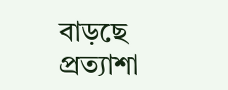বাড়ছে প্রত্যাশা